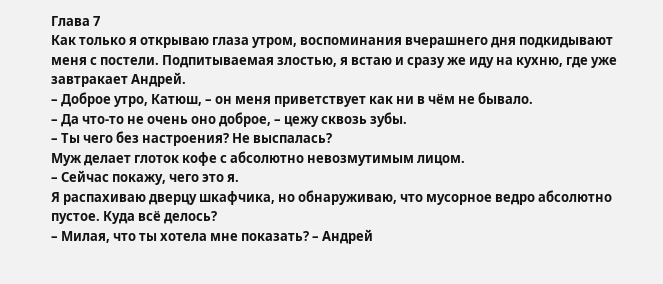Глава 7
Как только я открываю глаза утром, воспоминания вчерашнего дня подкидывают меня с постели. Подпитываемая злостью, я встаю и сразу же иду на кухню, где уже завтракает Андрей.
– Доброе утро, Катюш, – он меня приветствует как ни в чём не бывало.
– Да что-то не очень оно доброе, – цежу сквозь зубы.
– Ты чего без настроения? Не выспалась?
Муж делает глоток кофе с абсолютно невозмутимым лицом.
– Сейчас покажу, чего это я.
Я распахиваю дверцу шкафчика, но обнаруживаю, что мусорное ведро абсолютно пустое. Куда всё делось?
– Милая, что ты хотела мне показать? – Андрей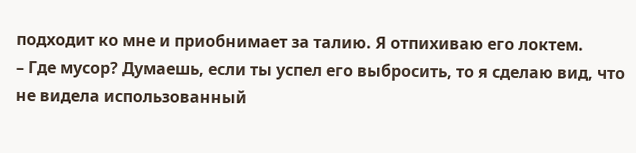подходит ко мне и приобнимает за талию. Я отпихиваю его локтем.
– Где мусор? Думаешь, если ты успел его выбросить, то я сделаю вид, что не видела использованный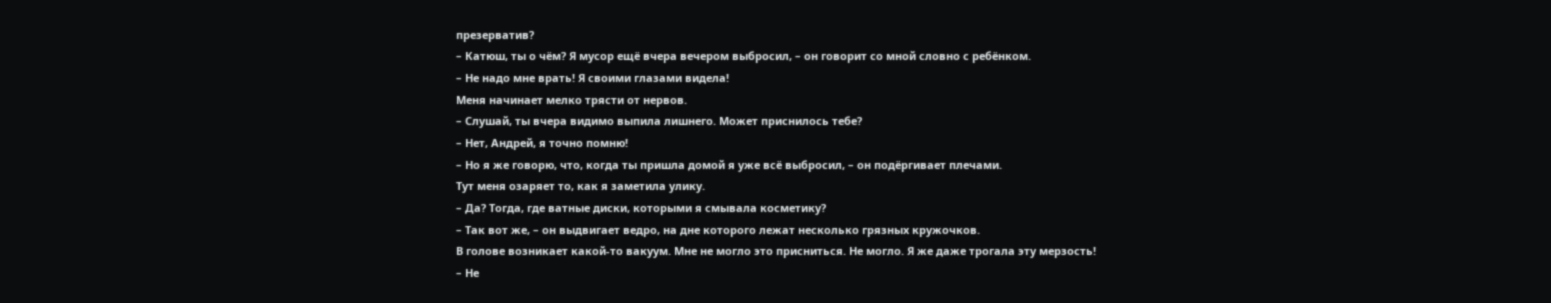презерватив?
– Катюш, ты о чём? Я мусор ещё вчера вечером выбросил, – он говорит со мной словно с ребёнком.
– Не надо мне врать! Я своими глазами видела!
Меня начинает мелко трясти от нервов.
– Слушай, ты вчера видимо выпила лишнего. Может приснилось тебе?
– Нет, Андрей, я точно помню!
– Но я же говорю, что, когда ты пришла домой я уже всё выбросил, – он подёргивает плечами.
Тут меня озаряет то, как я заметила улику.
– Да? Тогда, где ватные диски, которыми я смывала косметику?
– Так вот же, – он выдвигает ведро, на дне которого лежат несколько грязных кружочков.
В голове возникает какой-то вакуум. Мне не могло это присниться. Не могло. Я же даже трогала эту мерзость!
– Не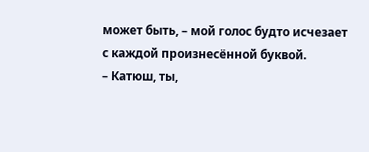может быть, – мой голос будто исчезает с каждой произнесённой буквой.
– Катюш, ты,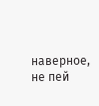наверное, не пей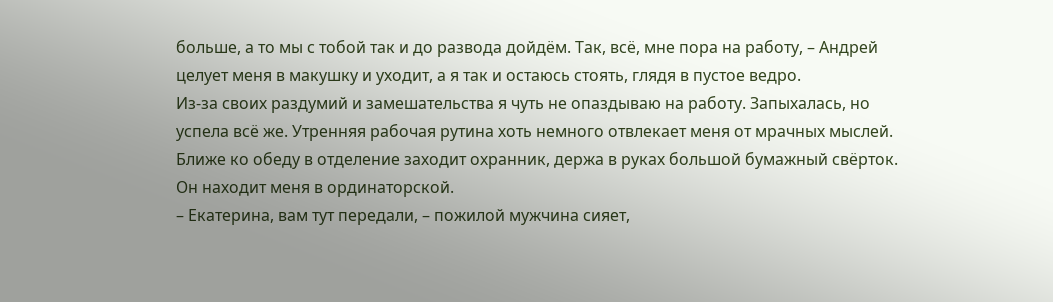больше, а то мы с тобой так и до развода дойдём. Так, всё, мне пора на работу, – Андрей целует меня в макушку и уходит, а я так и остаюсь стоять, глядя в пустое ведро.
Из-за своих раздумий и замешательства я чуть не опаздываю на работу. Запыхалась, но успела всё же. Утренняя рабочая рутина хоть немного отвлекает меня от мрачных мыслей. Ближе ко обеду в отделение заходит охранник, держа в руках большой бумажный свёрток. Он находит меня в ординаторской.
– Екатерина, вам тут передали, – пожилой мужчина сияет,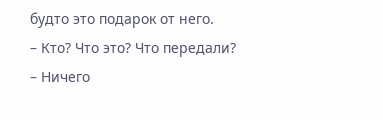будто это подарок от него.
– Кто? Что это? Что передали?
– Ничего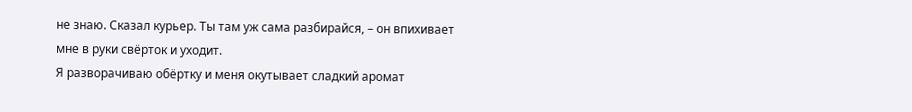не знаю. Сказал курьер. Ты там уж сама разбирайся, – он впихивает мне в руки свёрток и уходит.
Я разворачиваю обёртку и меня окутывает сладкий аромат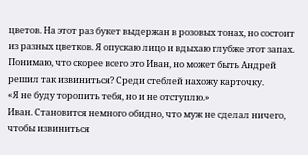цветов. На этот раз букет выдержан в розовых тонах, но состоит из разных цветков. Я опускаю лицо и вдыхаю глубже этот запах. Понимаю, что скорее всего это Иван, но может быть Андрей решил так извиниться? Среди стеблей нахожу карточку.
«Я не буду торопить тебя, но и не отступлю.»
Иван. Становится немного обидно, что муж не сделал ничего, чтобы извиниться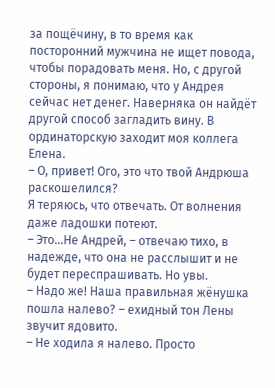за пощёчину, в то время как посторонний мужчина не ищет повода, чтобы порадовать меня. Но, с другой стороны, я понимаю, что у Андрея сейчас нет денег. Наверняка он найдёт другой способ загладить вину. В ординаторскую заходит моя коллега Елена.
– О, привет! Ого, это что твой Андрюша раскошелился?
Я теряюсь, что отвечать. От волнения даже ладошки потеют.
– Это…Не Андрей, – отвечаю тихо, в надежде, что она не расслышит и не будет переспрашивать. Но увы.
– Надо же! Наша правильная жёнушка пошла налево? – ехидный тон Лены звучит ядовито.
– Не ходила я налево. Просто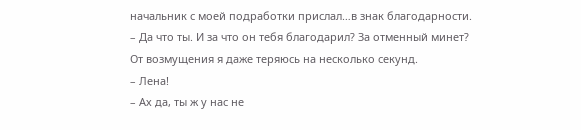начальник с моей подработки прислал…в знак благодарности.
– Да что ты. И за что он тебя благодарил? За отменный минет?
От возмущения я даже теряюсь на несколько секунд.
– Лена!
– Ах да, ты ж у нас не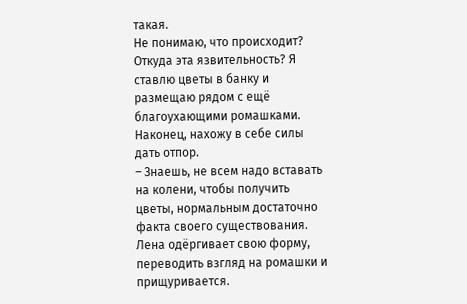такая.
Не понимаю, что происходит? Откуда эта язвительность? Я ставлю цветы в банку и размещаю рядом с ещё благоухающими ромашками. Наконец, нахожу в себе силы дать отпор.
– Знаешь, не всем надо вставать на колени, чтобы получить цветы, нормальным достаточно факта своего существования.
Лена одёргивает свою форму, переводить взгляд на ромашки и прищуривается.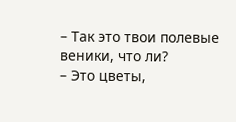– Так это твои полевые веники, что ли?
– Это цветы,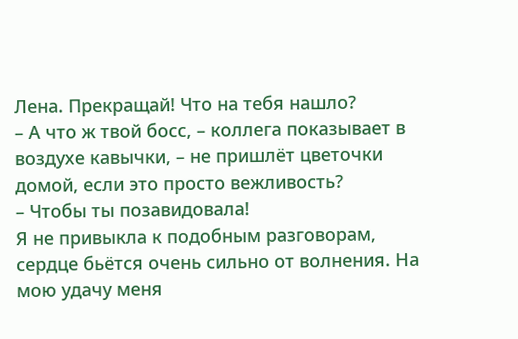Лена. Прекращай! Что на тебя нашло?
– А что ж твой босс, – коллега показывает в воздухе кавычки, – не пришлёт цветочки домой, если это просто вежливость?
– Чтобы ты позавидовала!
Я не привыкла к подобным разговорам, сердце бьётся очень сильно от волнения. На мою удачу меня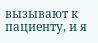вызывают к пациенту, и я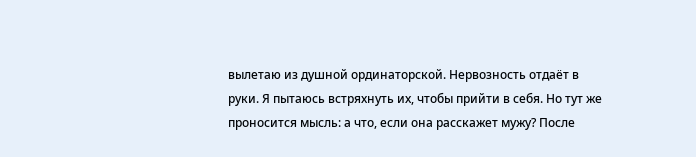вылетаю из душной ординаторской. Нервозность отдаёт в руки. Я пытаюсь встряхнуть их, чтобы прийти в себя. Но тут же проносится мысль: а что, если она расскажет мужу? После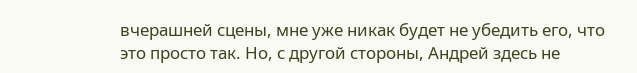вчерашней сцены, мне уже никак будет не убедить его, что это просто так. Но, с другой стороны, Андрей здесь не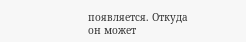появляется. Откуда он может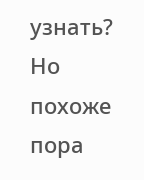узнать? Но похоже пора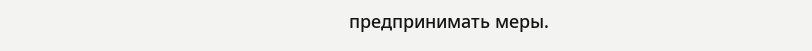предпринимать меры.